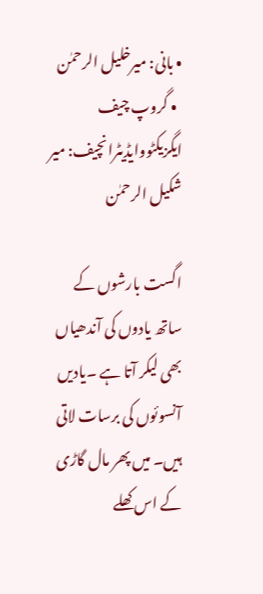• بانی: میرخلیل الرحمٰن
  • گروپ چیف ایگزیکٹووایڈیٹرانچیف: میر شکیل الرحمٰن

اگست بارشوں کے ساتھ یادوں کی آندھیاں بھی لیکر آتا ہے ۔یادیں آنسوئوں کی برسات لاتی ہیں۔ میں پھر مال گاڑی کے اس کھلے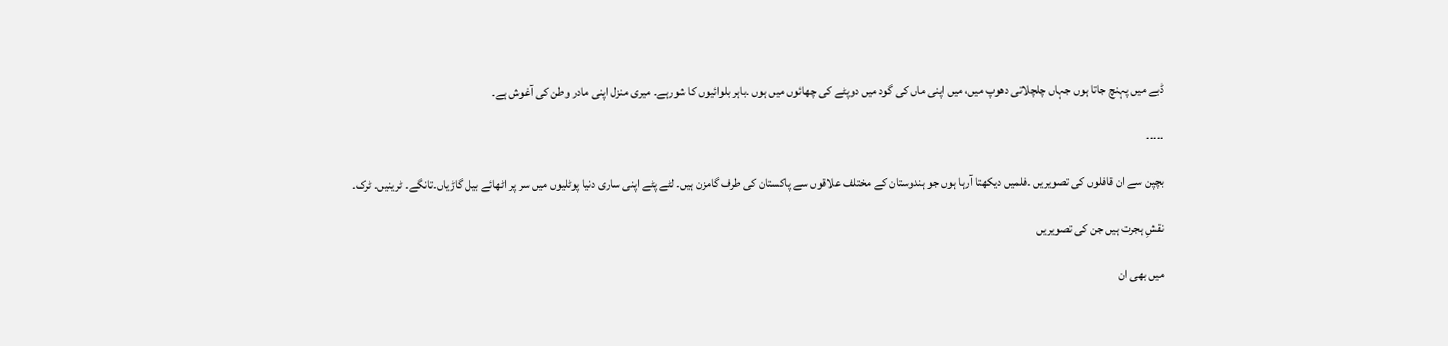ڈبے میں پہنچ جاتا ہوں جہاں چلچلاتی دھوپ میں، میں اپنی ماں کی گود میں دوپٹے کی چھائوں میں ہوں ۔باہر بلوائیوں کا شورہے۔ میری منزل اپنی مادر وطن کی آغوش ہے۔

۔۔۔۔۔

بچپن سے ان قافلوں کی تصویریں ۔فلمیں دیکھتا آرہا ہوں جو ہندوستان کے مختلف علاقوں سے پاکستان کی طرف گامزن ہیں۔ لٹے پٹے اپنی ساری دنیا پوٹلیوں میں سر پر اٹھائے بیل گاڑیاں۔تانگے۔ ٹرینیں۔ ٹرک۔

نقشِ ہجرت ہیں جن کی تصویریں

میں بھی ان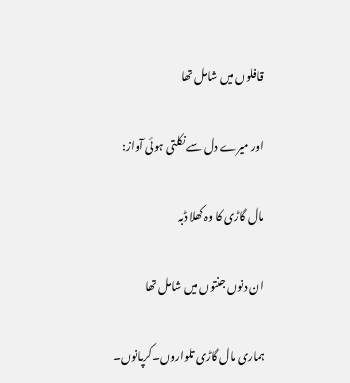قافلوں میں شامل تھا

اور میرے دل سے نکلتی ہوئی آواز:

مال گاڑی کا وہ کھلا ڈبہ

ان دنوں جنتوں میں شامل تھا

ہماری مال گاڑی تلواروں۔کرپانوں۔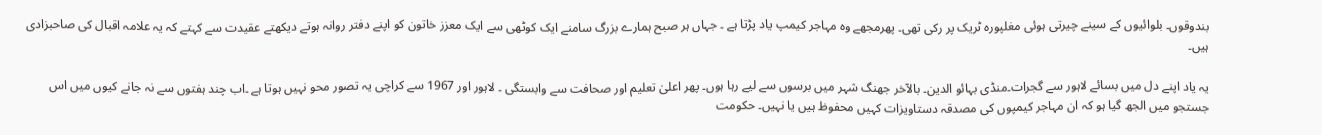بندوقوں۔ بلوائیوں کے سینے چیرتی ہوئی مغلپورہ ٹریک پر رکی تھی۔ پھرمجھے وہ مہاجر کیمپ یاد پڑتا ہے ۔ جہاں ہر صبح ہمارے بزرگ سامنے ایک کوٹھی سے ایک معزز خاتون کو اپنے دفتر روانہ ہوتے دیکھتے عقیدت سے کہتے کہ یہ علامہ اقبال کی صاحبزادی ہیں۔

یہ یاد اپنے دل میں بسائے لاہور سے گجرات۔منڈی بہائو الدین۔ بالآخر جھنگ شہر میں برسوں سے لیے رہا ہوں۔ پھر اعلیٰ تعلیم اور صحافت سے وابستگی ۔ لاہور اور 1967 سے کراچی یہ تصور محو نہیں ہوتا ہے ۔اب چند ہفتوں سے نہ جانے کیوں میں اس جستجو میں الجھ گیا ہو کہ ان مہاجر کیمپوں کی مصدقہ دستاویزات کہیں محفوظ ہیں یا نہیں۔ حکومت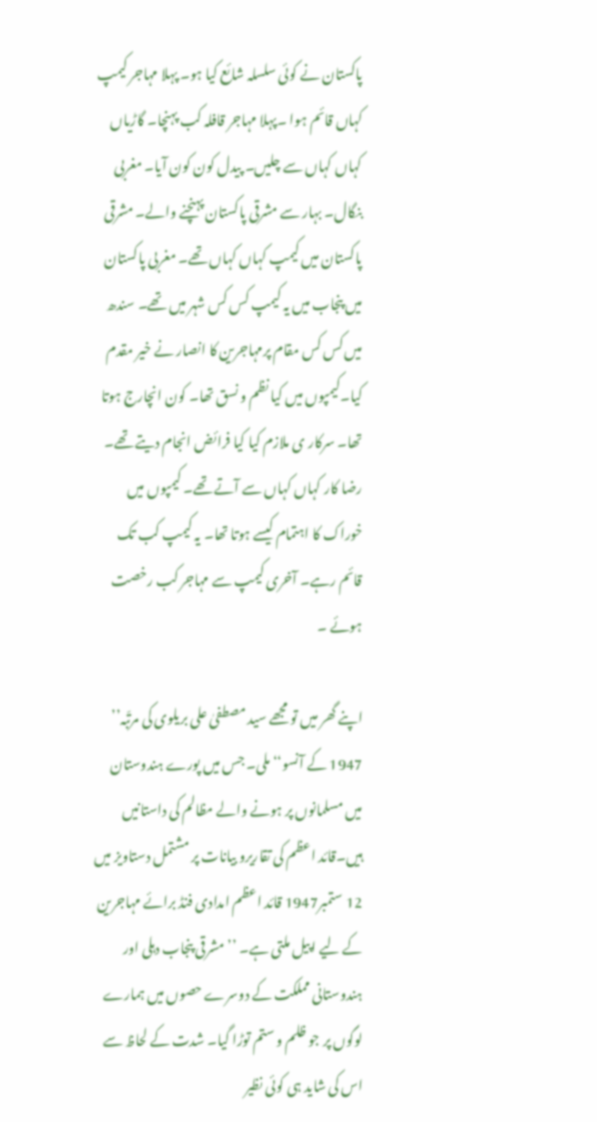پاکستان نے کوئی سلسلہ شائع کیا ہو۔ پہلا مہاجر کیمپ کہاں قائم ہوا ۔پہلا مہاجر قافلہ کب پہنچا۔ گاڑیاں کہاں کہاں سے چلیں۔ پیدل کون کون آیا۔ مغربی بنگال۔ بہار سے مشرقی پاکستان پہنچنے والے۔ مشرقی پاکستان میں کیمپ کہاں کہاں تھے۔ مغربی پاکستان میں پنجاب میں یہ کیمپ کس کس شہر میں تھے۔ سندھ میں کس کس مقام پرمہاجرین کا انصار نے خیر مقدم کیا۔کیمپوں میں کیا نظم و نسق تھا۔ کون انچارج ہوتا تھا۔ سرکار ی ملازم کیا کیا فرائض انجام دیتے تھے۔ رضا کار کہاں کہاں سے آتے تھے۔ کیمپوں میں خوراک کا اہتمام کیسے ہوتا تھا۔ یہ کیمپ کب تک قائم رہے۔ آخری کیمپ سے مہاجر کب رخصت ہوئے ۔

اپنے گھر میں تو مجھے سید مصطفیٰ علی بریلوی کی مرتّبہ’’ 1947 کے آنسو‘‘ ملی۔ جس میں پورے ہندوستان میں مسلمانوں پر ہونے والے مظالم کی داستانیں ہیں۔قائد اعظم کی تقاریرو بیانات پر مشتمل دستاویز میں 12 ستمبر1947 قائد اعظم امدادی فنڈ برائے مہاجرین کے لیے اپیل ملتی ہے۔ ’’مشرقی پنجاب دہلی اور ہندوستانی مملکت کے دوسرے حصوں میں ہمارے لوگوں پر جو ظلم و ستم توڑا گیا۔ شدت کے لحاظ سے اس کی شاید ہی کوئی نظیر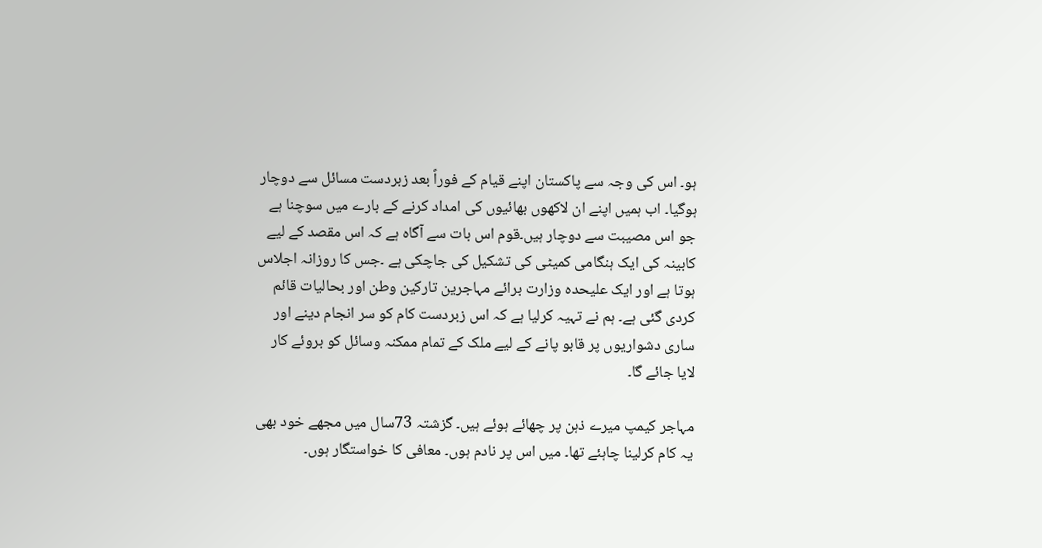ہو۔ اس کی وجہ سے پاکستان اپنے قیام کے فوراً بعد زبردست مسائل سے دوچار ہوگیا۔ اب ہمیں اپنے ان لاکھوں بھائیوں کی امداد کرنے کے بارے میں سوچنا ہے جو اس مصیبت سے دوچار ہیں۔قوم اس بات سے آگاہ ہے کہ اس مقصد کے لیے کابینہ کی ایک ہنگامی کمیٹی کی تشکیل کی جاچکی ہے ۔جس کا روزانہ اجلاس ہوتا ہے اور ایک علیحدہ وزارت برائے مہاجرین تارکین وطن اور بحالیات قائم کردی گئی ہے۔ ہم نے تہیہ کرلیا ہے کہ اس زبردست کام کو سر انجام دینے اور ساری دشواریوں پر قابو پانے کے لیے ملک کے تمام ممکنہ وسائل کو بروئے کار لایا جائے گا۔

مہاجر کیمپ میرے ذہن پر چھائے ہوئے ہیں۔ گزشتہ 73سال میں مجھے خود بھی یہ کام کرلینا چاہئے تھا۔ میں اس پر نادم ہوں۔ معافی کا خواستگار ہوں۔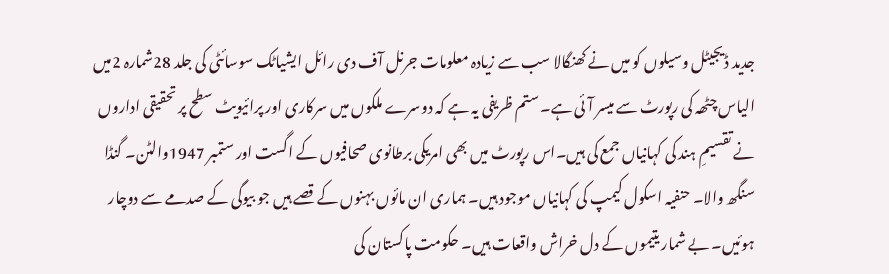جدید ڈیجیٹل وسیلوں کو میں نے کھنگالا سب سے زیادہ معلومات جرنل آف دی رائل ایشیاٹک سوسائٹی کی جلد 28شمارہ 2میں الیاس چٹھہ کی رپورٹ سے میسر آئی ہے۔ ستم ظریفی یہ ہے کہ دوسرے ملکوں میں سرکاری اور پرائیویٹ سطح پر تحقیقی اداروں نے تقسیمِ ہند کی کہانیاں جمع کی ہیں۔اس رپورٹ میں بھی امریکی برطانوی صحافیوں کے اگست اور ستمبر 1947والٹن۔ گنڈا سنگھ والا۔ حنفیہ اسکول کیمپ کی کہانیاں موجود ہیں۔ ہماری ان مائوں بہنوں کے قصے ہیں جو بیوگی کے صدمے سے دوچار ہوئیں۔ بے شمار یتیموں کے دل خراش واقعات ہیں۔ حکومت پاکستان کی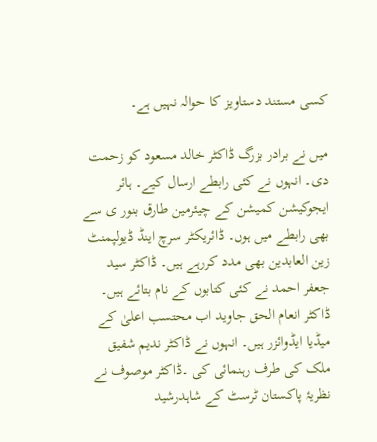کسی مستند دستاویز کا حوالہ نہیں ہے۔

میں نے برادر بزرگ ڈاکٹر خالد مسعود کو زحمت دی۔ انہوں نے کئی رابطے ارسال کیے۔ ہائر ایجوکیشن کمیشن کے چیئرمین طارق بنور ی سے بھی رابطے میں ہوں۔ ڈائریکٹر سرچ اینڈ ڈیولپمنٹ زین العابدین بھی مدد کررہے ہیں۔ ڈاکٹر سید جعفر احمد نے کئی کتابوں کے نام بتائے ہیں۔ ڈاکٹر انعام الحق جاوید اب محتسب اعلیٰ کے میڈیا ایڈوائزر ہیں۔ انہوں نے ڈاکٹر ندیم شفیق ملک کی طرف رہنمائی کی ۔ڈاکٹر موصوف نے نظریۂ پاکستان ٹرسٹ کے شاہدرشید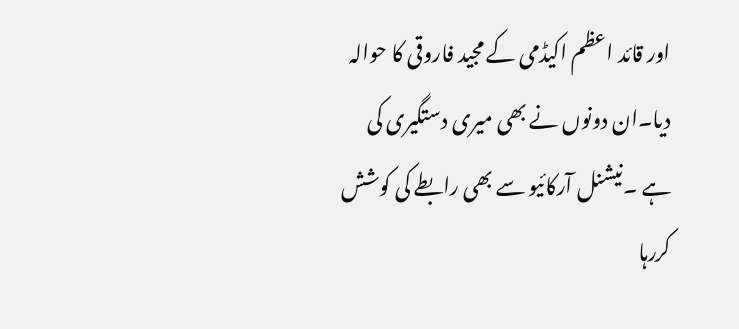اور قائد اعظم اکیڈمی کے مجید فاروقی کا حوالہ دیا۔ان دونوں نے بھی میری دستگیری کی ہے ۔نیشنل آرکائیو سے بھی رابطے کی کوشش کررہا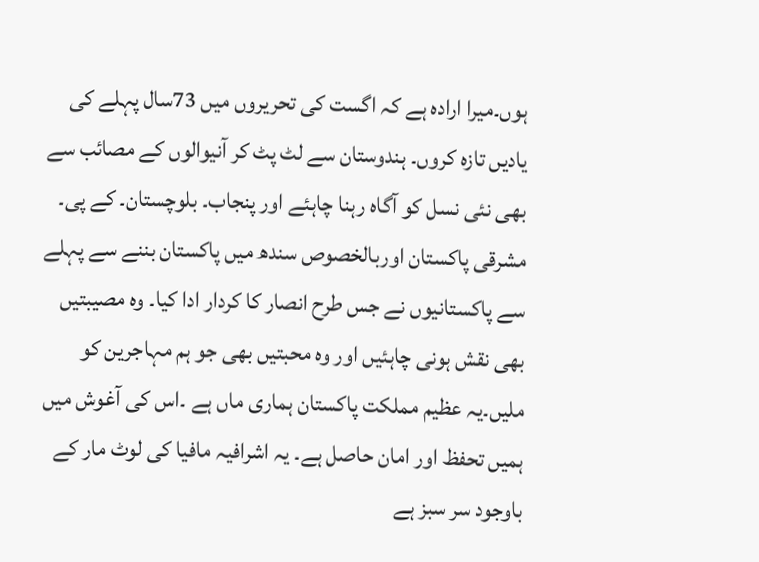ہوں۔میرا ارادہ ہے کہ اگست کی تحریروں میں 73سال پہلے کی یادیں تازہ کروں۔ ہندوستان سے لٹ پٹ کر آنیوالوں کے مصائب سے بھی نئی نسل کو آگاہ رہنا چاہئے اور پنجاب۔ بلوچستان۔ کے پی۔ مشرقی پاکستان اوربالخصوص سندھ میں پاکستان بننے سے پہلے سے پاکستانیوں نے جس طرح انصار کا کردار ادا کیا۔ وہ مصیبتیں بھی نقش ہونی چاہئیں اور وہ محبتیں بھی جو ہم مہاجرین کو ملیں۔یہ عظیم مملکت پاکستان ہماری ماں ہے ۔اس کی آغوش میں ہمیں تحفظ اور امان حاصل ہے۔ یہ اشرافیہ مافیا کی لوٹ مار کے باوجود سر سبز ہے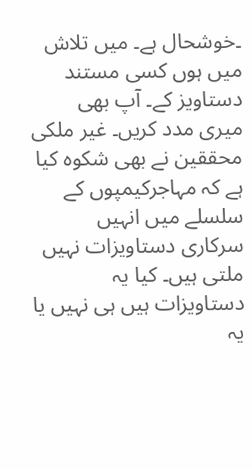۔خوشحال ہے۔ میں تلاش میں ہوں کسی مستند دستاویز کے۔ آپ بھی میری مدد کریں۔ غیر ملکی محققین نے بھی شکوہ کیا ہے کہ مہاجرکیمپوں کے سلسلے میں انہیں سرکاری دستاویزات نہیں ملتی ہیں۔ کیا یہ دستاویزات ہیں ہی نہیں یا یہ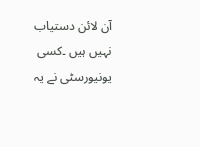آن لائن دستیاب نہیں ہیں ۔کسی یونیورسٹی نے یہ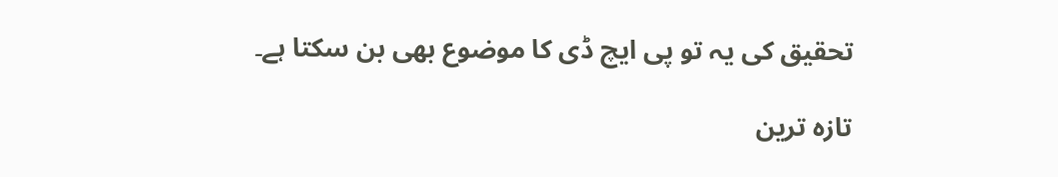تحقیق کی یہ تو پی ایچ ڈی کا موضوع بھی بن سکتا ہے۔

تازہ ترین